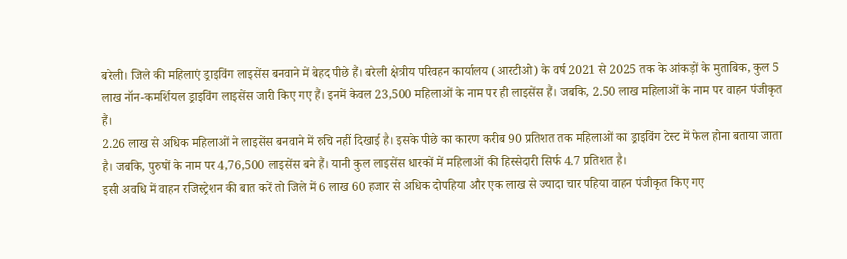बरेली। जिले की महिलाएं ड्राइविंग लाइसेंस बनवाने में बेहद पीछे हैं। बरेली क्षेत्रीय परिवहन कार्यालय (आरटीओ) के वर्ष 2021 से 2025 तक के आंकड़ों के मुताबिक, कुल 5 लाख नॉन-कमर्शियल ड्राइविंग लाइसेंस जारी किए गए हैं। इनमें केवल 23,500 महिलाओं के नाम पर ही लाइसेंस हैं। जबकि, 2.50 लाख महिलाओं के नाम पर वाहन पंजीकृत हैं।
2.26 लाख से अधिक महिलाओं ने लाइसेंस बनवाने में रुचि नहीं दिखाई है। इसके पीछे का कारण करीब 90 प्रतिशत तक महिलाओं का ड्राइविंग टेस्ट में फेल होना बताया जाता है। जबकि, पुरुषों के नाम पर 4,76,500 लाइसेंस बने हैं। यानी कुल लाइसेंस धारकों में महिलाओं की हिस्सेदारी सिर्फ 4.7 प्रतिशत है।
इसी अवधि में वाहन रजिस्ट्रेशन की बात करें तो जिले में 6 लाख 60 हजार से अधिक दोपहिया और एक लाख से ज्यादा चार पहिया वाहन पंजीकृत किए गए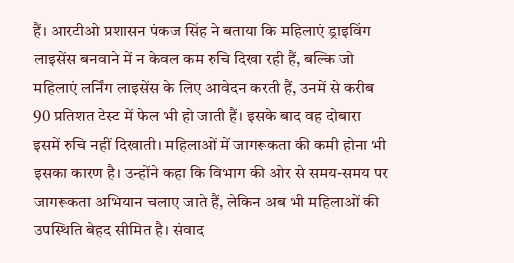हैं। आरटीओ प्रशासन पंकज सिंह ने बताया कि महिलाएं ड्राइविंग लाइसेंस बनवाने में न केवल कम रुचि दिखा रही हैं, बल्कि जो महिलाएं लर्निंग लाइसेंस के लिए आवेदन करती हैं, उनमें से करीब 90 प्रतिशत टेस्ट में फेल भी हो जाती हैं। इसके बाद वह दोबारा इसमें रुचि नहीं दिखाती। महिलाओं में जागरूकता की कमी होना भी इसका कारण है। उन्होंने कहा कि विभाग की ओर से समय-समय पर जागरूकता अभियान चलाए जाते हैं, लेकिन अब भी महिलाओं की उपस्थिति बेहद सीमित है। संवाद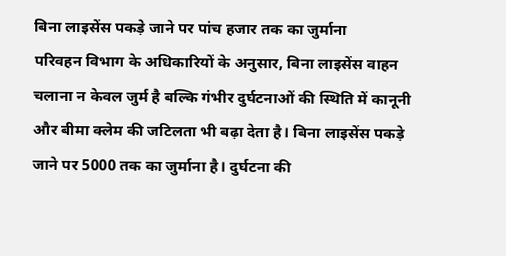बिना लाइसेंस पकड़े जाने पर पांच हजार तक का जुर्माना
परिवहन विभाग के अधिकारियों के अनुसार, बिना लाइसेंस वाहन चलाना न केवल जुर्म है बल्कि गंभीर दुर्घटनाओं की स्थिति में कानूनी और बीमा क्लेम की जटिलता भी बढ़ा देता है। बिना लाइसेंस पकड़े जाने पर 5000 तक का जुर्माना है। दुर्घटना की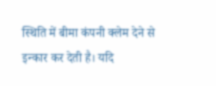स्थिति में बीमा कंपनी क्लेम देने से इन्कार कर देती है। यदि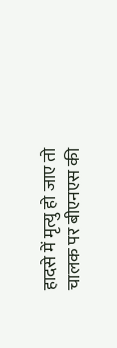हादसे में मृत्यु हो जाए तो चालक पर बीएनएस की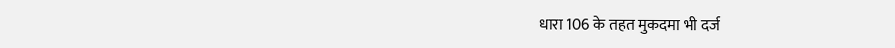धारा 106 के तहत मुकदमा भी दर्ज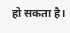हो सकता है।